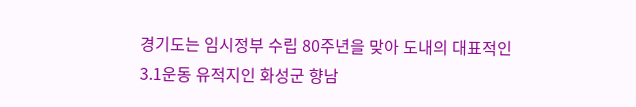경기도는 임시정부 수립 80주년을 맞아 도내의 대표적인 3.1운동 유적지인 화성군 향남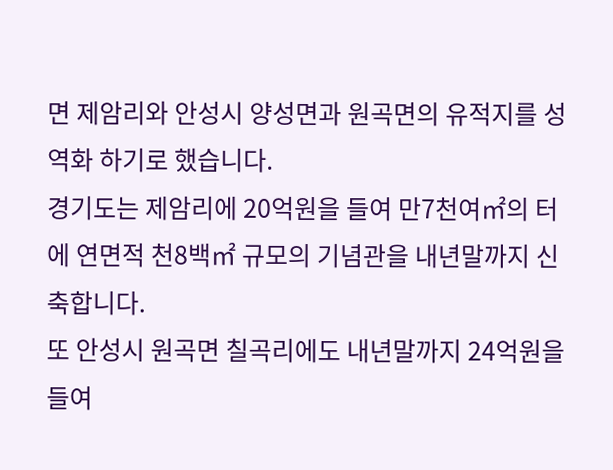면 제암리와 안성시 양성면과 원곡면의 유적지를 성역화 하기로 했습니다.
경기도는 제암리에 20억원을 들여 만7천여㎡의 터에 연면적 천8백㎡ 규모의 기념관을 내년말까지 신축합니다.
또 안성시 원곡면 칠곡리에도 내년말까지 24억원을 들여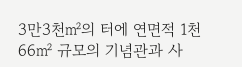3만3천㎡의 터에 연면적 1천66㎡ 규모의 기념관과 사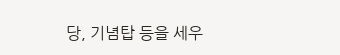당, 기념탑 등을 세우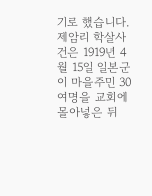기로 했습니다.
제암리 학살사건은 1919년 4월 15일 일본군이 마을주민 30여명을 교회에 몰아넣은 뒤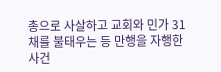총으로 사살하고 교회와 민가 31채를 불태우는 등 만행을 자행한 사건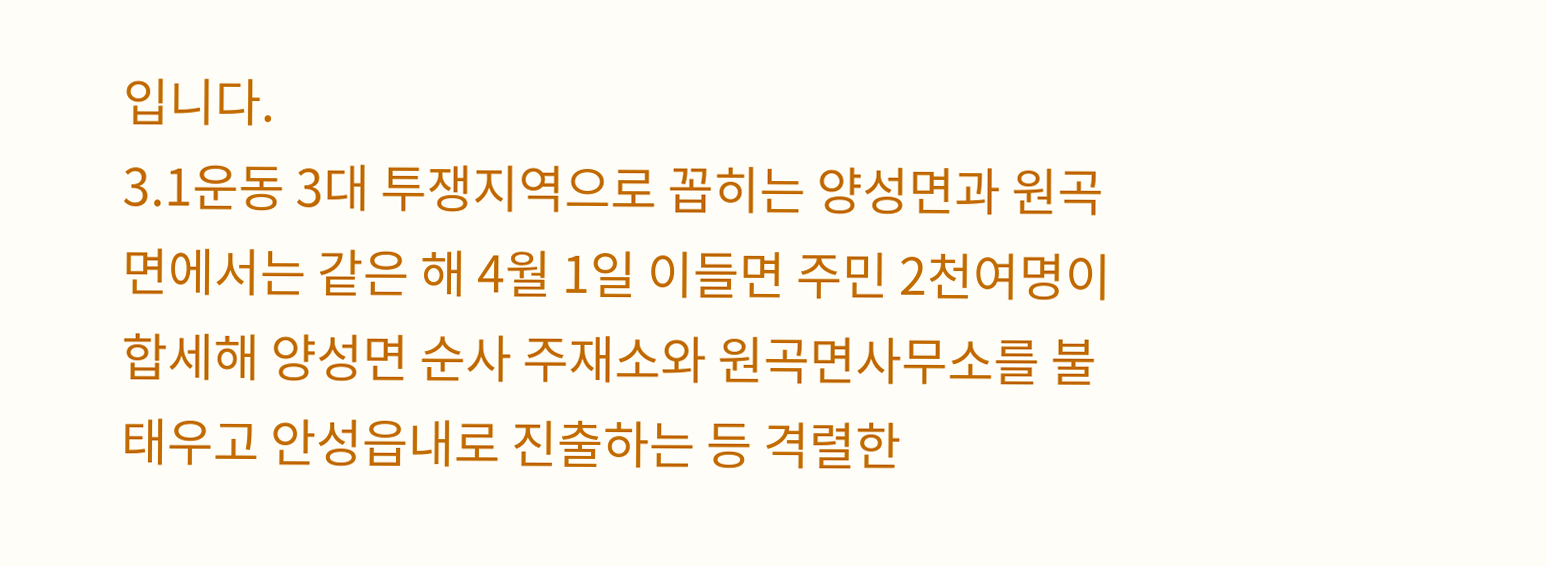입니다.
3.1운동 3대 투쟁지역으로 꼽히는 양성면과 원곡면에서는 같은 해 4월 1일 이들면 주민 2천여명이 합세해 양성면 순사 주재소와 원곡면사무소를 불태우고 안성읍내로 진출하는 등 격렬한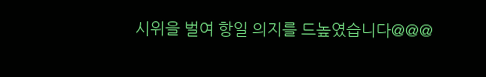시위을 벌여 항일 의지를 드높였습니다@@@